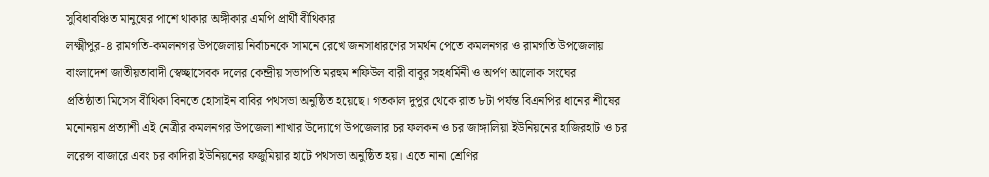সুবিধাবঞ্চিত মানুষের পাশে থাকার অঙ্গীকার এমপি প্রার্থী বীথিকার
লক্ষ্মীপুর-৪ রামগতি-কমলনগর উপজেলায় নির্বাচনকে সামনে রেখে জনসাধারণের সমর্থন পেতে কমলনগর ও রামগতি উপজেলায় বাংলাদেশ জাতীয়তাবাদী স্বেচ্ছাসেবক দলের কেন্দ্রীয় সভাপতি মরহুম শফিউল বারী বাবুর সহধর্মিনী ও অর্পণ আলোক সংঘের
প্রতিষ্ঠাতা মিসেস বীথিকা বিনতে হোসাইন বাবির পথসভা অনুষ্ঠিত হয়েছে। গতকাল দুপুর থেকে রাত ৮টা পর্যন্ত বিএনপির ধানের শীষের মনোনয়ন প্রত্যাশী এই নেত্রীর কমলনগর উপজেলা শাখার উদ্যোগে উপজেলার চর ফলকন ও চর জাঙ্গালিয়া ইউনিয়নের হাজিরহাট ও চর লরেন্স বাজারে এবং চর কাদিরা ইউনিয়নের ফজুমিয়ার হাটে পথসভা অনুষ্ঠিত হয়। এতে নানা শ্রেণির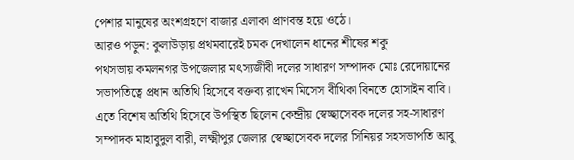পেশার মানুষের অংশগ্রহণে বাজার এলাকা প্রাণবন্ত হয়ে ওঠে।
আরও পড়ুন: কুলাউড়ায় প্রথমবারেই চমক দেখালেন ধানের শীষের শকু
পথসভায় কমলনগর উপজেলার মৎস্যজীবী দলের সাধারণ সম্পাদক মোঃ রেদোয়ানের সভাপতিত্বে প্রধান অতিথি হিসেবে বক্তব্য রাখেন মিসেস বীথিকা বিনতে হোসাইন বাবি।
এতে বিশেষ অতিথি হিসেবে উপস্থিত ছিলেন কেন্দ্রীয় স্বেচ্ছাসেবক দলের সহ-সাধারণ সম্পাদক মাহাবুদুল বারী, লক্ষ্মীপুর জেলার স্বেচ্ছাসেবক দলের সিনিয়র সহসভাপতি আবু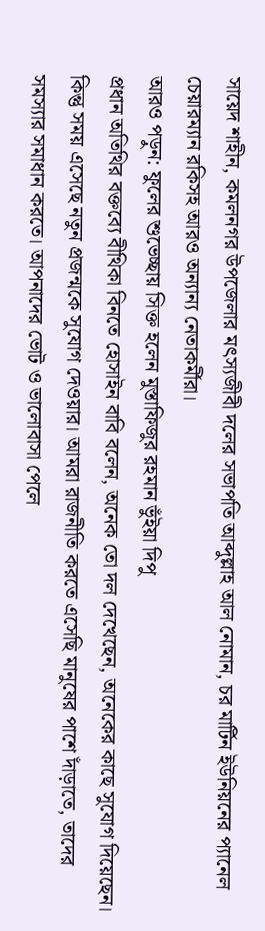সায়েদ শাহীন, কমলনগর উপজেলার মৎস্যজীবী দলের সভাপতি আব্দুল্লাহ আল নোমান, চর মার্টিন ইউনিয়নের প্যানেল চেয়ারম্যান রকিসহ আরও অন্যান্য নেতাকর্মীরা।
আরও পড়ুন: ফুলের শুভেচ্ছায় সিক্ত হলেন মুস্তাফিজুর রহমান ভুঁইয়া দিপু
প্রধান অতিথির বক্তব্যে বীথিকা বিনতে হোসাইন বাবি বলেন, অনেক তো দল দেখেছেন, অনেকের কাছে সুযোগ দিয়েছেন। কিন্তু সময় এসেছে নতুন প্রজন্মকে সুযোগ দেওয়ার। আমরা রাজনীতি করতে এসেছি মানুষের পাশে দাঁড়াতে, তাদের সমস্যার সমাধান করতে। আপনাদের ভোট ও ভালোবাসা পেলে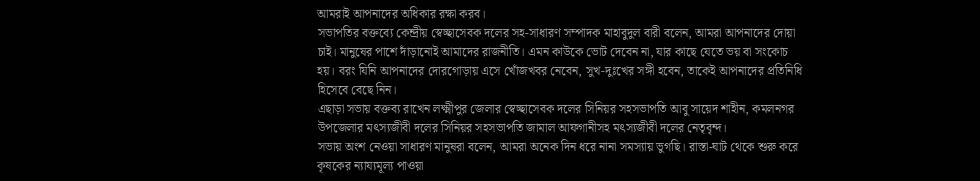আমরাই আপনাদের অধিকার রক্ষা করব।
সভাপতির বক্তব্যে কেন্দ্রীয় স্বেচ্ছাসেবক দলের সহ-সাধারণ সম্পাদক মাহাবুদুল বারী বলেন, আমরা আপনাদের দোয়া চাই। মানুষের পাশে দাঁড়ানোই আমাদের রাজনীতি। এমন কাউকে ভোট দেবেন না, যার কাছে যেতে ভয় বা সংকোচ হয়। বরং যিনি আপনাদের দোরগোড়ায় এসে খোঁজখবর নেবেন, সুখ-দুঃখের সঙ্গী হবেন, তাকেই আপনাদের প্রতিনিধি হিসেবে বেছে নিন।
এছাড়া সভায় বক্তব্য রাখেন লক্ষ্মীপুর জেলার স্বেচ্ছাসেবক দলের সিনিয়র সহসভাপতি আবু সায়েদ শাহীন, কমলনগর উপজেলার মৎস্যজীবী দলের সিনিয়র সহসভাপতি জামাল আফগানীসহ মৎস্যজীবী দলের নেতৃবৃন্দ।
সভায় অংশ নেওয়া সাধারণ মানুষরা বলেন, আমরা অনেক দিন ধরে নানা সমস্যায় ভুগছি। রাস্তা-ঘাট থেকে শুরু করে কৃষকের ন্যায্যমূল্য পাওয়া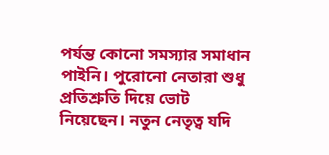পর্যন্ত কোনো সমস্যার সমাধান পাইনি। পুরোনো নেতারা শুধু প্রতিশ্রুতি দিয়ে ভোট নিয়েছেন। নতুন নেতৃত্ব যদি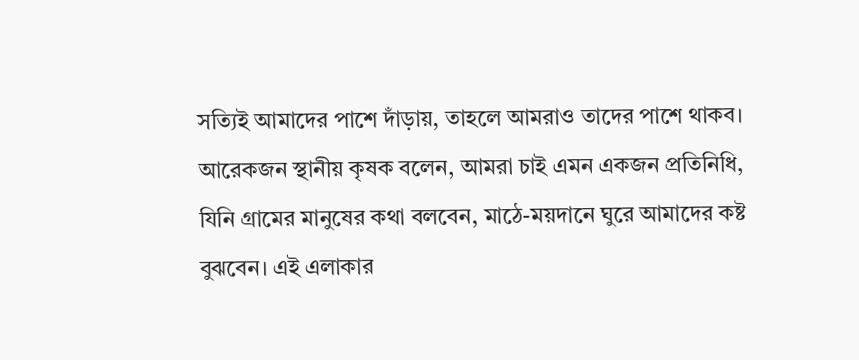সত্যিই আমাদের পাশে দাঁড়ায়, তাহলে আমরাও তাদের পাশে থাকব।
আরেকজন স্থানীয় কৃষক বলেন, আমরা চাই এমন একজন প্রতিনিধি, যিনি গ্রামের মানুষের কথা বলবেন, মাঠে-ময়দানে ঘুরে আমাদের কষ্ট বুঝবেন। এই এলাকার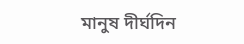মানুষ দীর্ঘদিন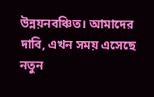উন্নয়নবঞ্চিত। আমাদের দাবি, এখন সময় এসেছে নতুন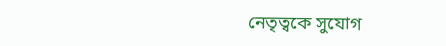নেতৃত্বকে সুযোগ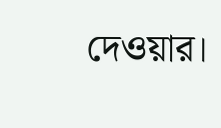দেওয়ার।